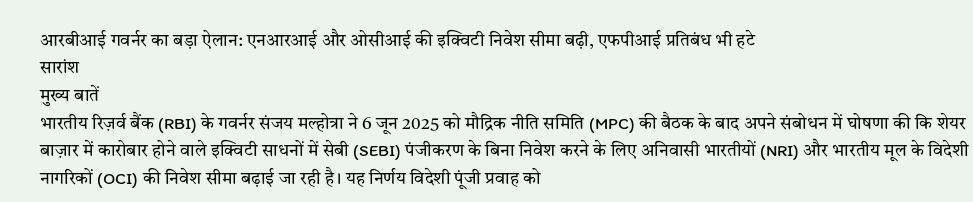आरबीआई गवर्नर का बड़ा ऐलान: एनआरआई और ओसीआई की इक्विटी निवेश सीमा बढ़ी, एफपीआई प्रतिबंध भी हटे
सारांश
मुख्य बातें
भारतीय रिज़र्व बैंक (RBI) के गवर्नर संजय मल्होत्रा ने 6 जून 2025 को मौद्रिक नीति समिति (MPC) की बैठक के बाद अपने संबोधन में घोषणा की कि शेयर बाज़ार में कारोबार होने वाले इक्विटी साधनों में सेबी (SEBI) पंजीकरण के बिना निवेश करने के लिए अनिवासी भारतीयों (NRI) और भारतीय मूल के विदेशी नागरिकों (OCI) की निवेश सीमा बढ़ाई जा रही है। यह निर्णय विदेशी पूंजी प्रवाह को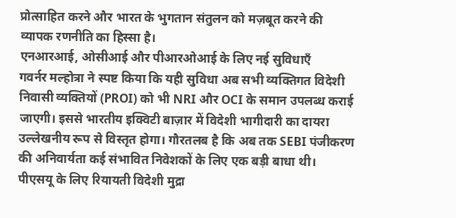प्रोत्साहित करने और भारत के भुगतान संतुलन को मज़बूत करने की व्यापक रणनीति का हिस्सा है।
एनआरआई, ओसीआई और पीआरओआई के लिए नई सुविधाएँ
गवर्नर मल्होत्रा ने स्पष्ट किया कि यही सुविधा अब सभी व्यक्तिगत विदेशी निवासी व्यक्तियों (PROI) को भी NRI और OCI के समान उपलब्ध कराई जाएगी। इससे भारतीय इक्विटी बाज़ार में विदेशी भागीदारी का दायरा उल्लेखनीय रूप से विस्तृत होगा। गौरतलब है कि अब तक SEBI पंजीकरण की अनिवार्यता कई संभावित निवेशकों के लिए एक बड़ी बाधा थी।
पीएसयू के लिए रियायती विदेशी मुद्रा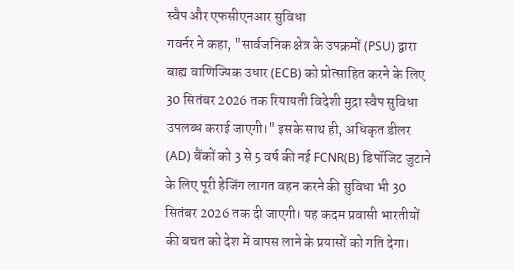स्वैप और एफसीएनआर सुविधा
गवर्नर ने कहा, "सार्वजनिक क्षेत्र के उपक्रमों (PSU) द्वारा बाह्य वाणिज्यिक उधार (ECB) को प्रोत्साहित करने के लिए 30 सितंबर 2026 तक रियायती विदेशी मुद्रा स्वैप सुविधा उपलब्ध कराई जाएगी।" इसके साथ ही, अधिकृत डीलर (AD) बैंकों को 3 से 5 वर्ष की नई FCNR(B) डिपॉजिट जुटाने के लिए पूरी हेजिंग लागत वहन करने की सुविधा भी 30 सितंबर 2026 तक दी जाएगी। यह कदम प्रवासी भारतीयों की बचत को देश में वापस लाने के प्रयासों को गति देगा।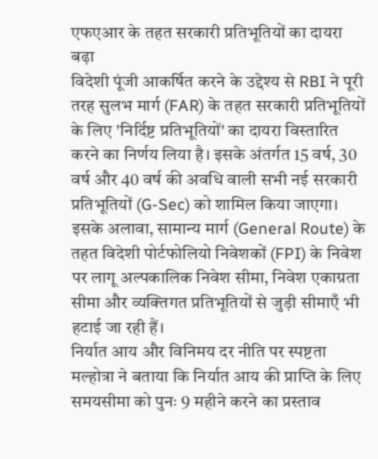एफएआर के तहत सरकारी प्रतिभूतियों का दायरा बढ़ा
विदेशी पूंजी आकर्षित करने के उद्देश्य से RBI ने पूरी तरह सुलभ मार्ग (FAR) के तहत सरकारी प्रतिभूतियों के लिए 'निर्दिष्ट प्रतिभूतियों' का दायरा विस्तारित करने का निर्णय लिया है। इसके अंतर्गत 15 वर्ष, 30 वर्ष और 40 वर्ष की अवधि वाली सभी नई सरकारी प्रतिभूतियों (G-Sec) को शामिल किया जाएगा। इसके अलावा, सामान्य मार्ग (General Route) के तहत विदेशी पोर्टफोलियो निवेशकों (FPI) के निवेश पर लागू अल्पकालिक निवेश सीमा, निवेश एकाग्रता सीमा और व्यक्तिगत प्रतिभूतियों से जुड़ी सीमाएँ भी हटाई जा रही हैं।
निर्यात आय और विनिमय दर नीति पर स्पष्टता
मल्होत्रा ने बताया कि निर्यात आय की प्राप्ति के लिए समयसीमा को पुनः 9 महीने करने का प्रस्ताव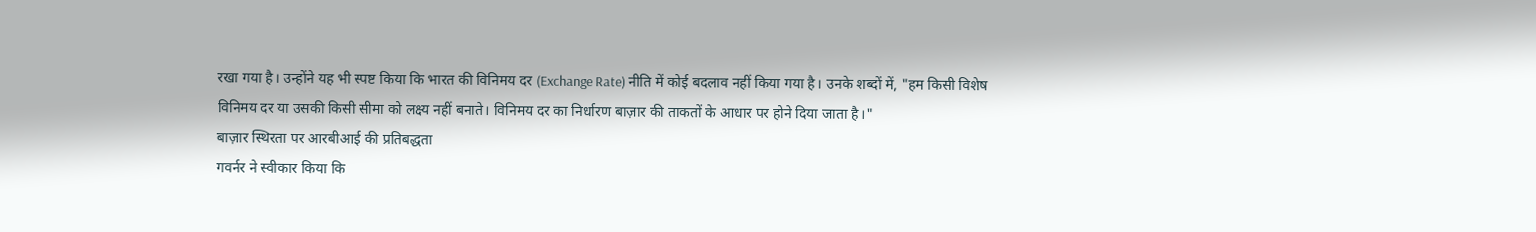रखा गया है। उन्होंने यह भी स्पष्ट किया कि भारत की विनिमय दर (Exchange Rate) नीति में कोई बदलाव नहीं किया गया है। उनके शब्दों में, "हम किसी विशेष विनिमय दर या उसकी किसी सीमा को लक्ष्य नहीं बनाते। विनिमय दर का निर्धारण बाज़ार की ताकतों के आधार पर होने दिया जाता है।"
बाज़ार स्थिरता पर आरबीआई की प्रतिबद्धता
गवर्नर ने स्वीकार किया कि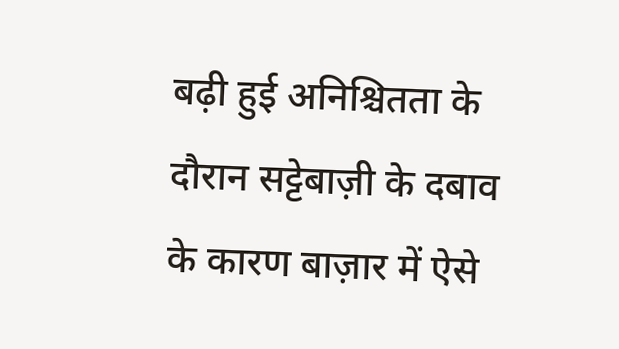बढ़ी हुई अनिश्चितता के दौरान सट्टेबाज़ी के दबाव के कारण बाज़ार में ऐसे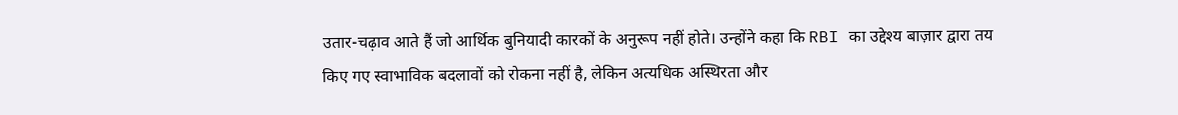उतार-चढ़ाव आते हैं जो आर्थिक बुनियादी कारकों के अनुरूप नहीं होते। उन्होंने कहा कि RBI का उद्देश्य बाज़ार द्वारा तय किए गए स्वाभाविक बदलावों को रोकना नहीं है, लेकिन अत्यधिक अस्थिरता और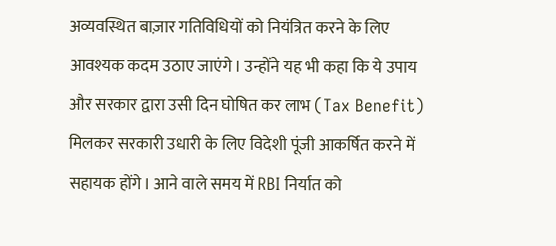अव्यवस्थित बाज़ार गतिविधियों को नियंत्रित करने के लिए आवश्यक कदम उठाए जाएंगे। उन्होंने यह भी कहा कि ये उपाय और सरकार द्वारा उसी दिन घोषित कर लाभ (Tax Benefit) मिलकर सरकारी उधारी के लिए विदेशी पूंजी आकर्षित करने में सहायक होंगे। आने वाले समय में RBI निर्यात को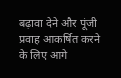बढ़ावा देने और पूंजी प्रवाह आकर्षित करने के लिए आगे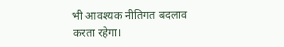भी आवश्यक नीतिगत बदलाव करता रहेगा।